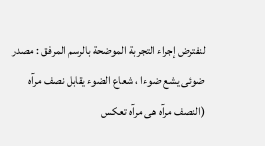لنفترض إجراء التجربة الموضحة بالرسم المرفق : مصدر ضوئى يشع ضوءا ، شعاع الضوء يقابل نصف مرآه (النصف مرآه هى مرآه تعكس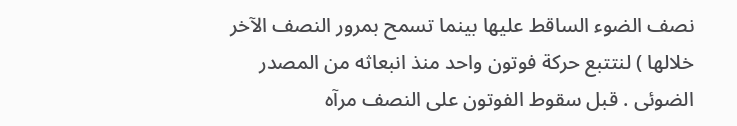نصف الضوء الساقط عليها بينما تسمح بمرور النصف الآخر خلالها ) لنتتبع حركة فوتون واحد منذ انبعاثه من المصدر الضوئى . قبل سقوط الفوتون على النصف مرآه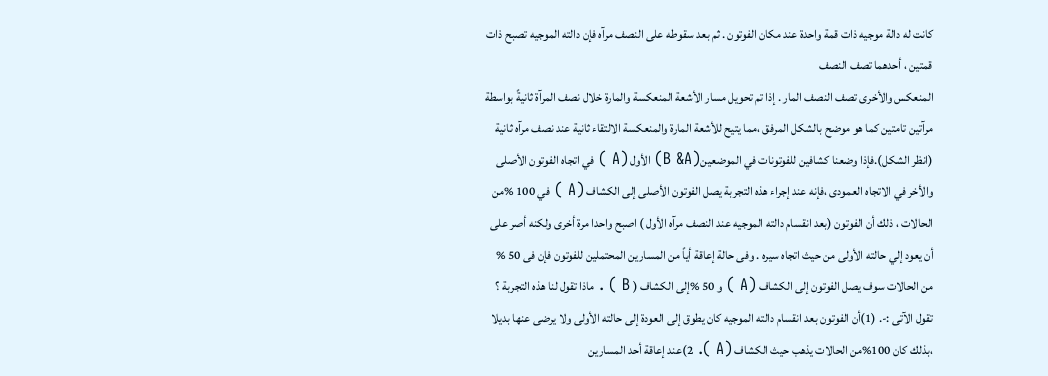كانت له دالة موجيه ذات قمة واحدة عند مكان الفوتون . ثم بعد سقوطه على النصف مرآه فإن دالته الموجيه تصبح ذات قمتين ، أحدهما تصف النصف
المنعكس والأخرى تصف النصف المار . إذا تم تحويل مسار الأشعة المنعكسة والمارة خلال نصف المرآة ثانيةً بواسطة مرآتين تامتين كما هو موضح بالشكل المرفق ،مما يتيح للأشعة المارة والمنعكسة الالتقاء ثانية عند نصف مرآه ثانية (انظر الشكل).فإذا وضعنا كشافين للفوتونات في الموضعين(B &A) الأول (A ) في اتجاه الفوتون الأصلى والأخر في الاتجاه العمودى ،فإنه عند إجراء هذه التجربة يصل الفوتون الأصلى إلى الكشاف (A ) في 100 %من الحالات ، ذلك أن الفوتون (بعد انقسام دالته الموجيه عند النصف مرآه الأول ) اصبح واحدا مرة أخرى ولكنه أصر على أن يعود إلي حالته الأولى من حيث اتجاه سيره . وفى حالة إعاقة أياً من المسارين المحتملين للفوتون فإن فى 50 % من الحالات سوف يصل الفوتون إلى الكشاف (A ) و 50 %إلى الكشاف ( B ) . ماذا تقول لنا هذه التجربة ؟ تقول الآتى :-. (1)أن الفوتون بعد انقسام دالته الموجيه كان يطوق إلى العودة إلى حالته الأولى ولا يرضى عنها بديلا ،بذلك كان 100%من الحالات يذهب حيث الكشاف (A ). 2)عند إعاقة أحد المسارين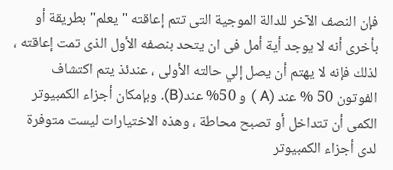فإن النصف الآخر للدالة الموجية التى تتم إعاقته "يعلم" بطريقة أو بأخرى أنه لا يوجد أية أمل فى ان يتحد بنصفه الأول الذى تمت إعاقته ، لذلك فإنه لا يهتم أن يصل إلي حالته الأولى ، عندئذ يتم اكتشاف الفوتون 50 % عند (A ) و 50% عند(B). وبإمكان أجزاء الكمبيوتر الكمى أن تتداخل أو تصبح محاطة ، وهذه الاختيارات ليست متوفرة لدى أجزاء الكمبيوتر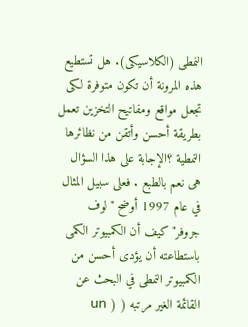النمطى (الكلاسيكى). هل تستطيع هذه المرونة أن تكون متوفرة لكى تجعل مواقع ومفاتيح التخزين تعمل بطريقة أحسن وأتقن من نظائرها النمطية ؟الإجابة على هذا السؤال هى نعم بالطبع . فعلى سبيل المثال في عام 1997 أوضح "لوف جروفر"كيف أن الكمبيوتر الكمى باستطاعته أن يؤدى أحسن من الكمبيوتر النمطى في البحث عن القائمة الغير مرتبه ( ( un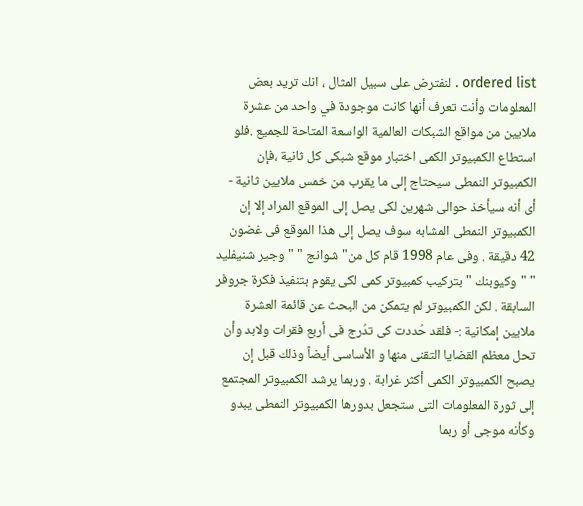ordered list . لنفترض على سبيل المثال ، انك تريد بعض المعلومات وأنت تعرف أنها كانت موجودة في واحد من عشرة ملايين من مواقع الشبكات العالمية الواسعة المتاحة للجميع .فلو استطاع الكمبيوتر الكمى اختبار موقع شبكى كل ثانية ،فإن الكمبيوتر النمطى سيحتاج إلى ما يقرب من خمس ملايين ثانية - أى أنه سيأخذ حوالى شهرين لكى يصل إلى الموقع المراد إلا إن الكمبيوتر النمطى المشابه سوف يصل إلى هذا الموقع فى غضون 42 دقيقة . وفى عام 1998 قام كل من" شوانج " "وجير شنيفليد " "وكيوبنك " بتركيب كمبيوتر كمى لكى يقوم بتنفيذ فكرة جروفر السابقة . لكن الكمبيوتر لم يتمكن من البحث عن قائمة العشرة ملايين إمكانية :- فلقد حُددت كى تدُرج فى أربع فقرات ولابد وأن تحل معظم القضايا التقنى منها و الأساسى أيضاً وذلك قبل إن يصبح الكمبيوتر الكمى أكثر غرابة . وربما يرشد الكمبيوتر المجتمع إلى ثورة المعلومات التى ستجعل بدورها الكمبيوتر النمطى يبدو وكأنه موجى أو ربما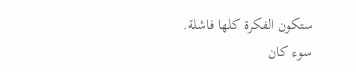ستكون الفكرة كلها فاشلة. سوء كان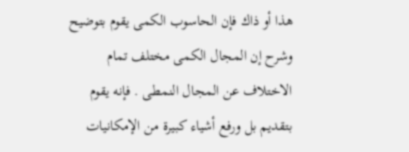هذا أو ذاك فإن الحاسوب الكمى يقوم بتوضيح وشرح إن المجال الكمى مختلف تمام الاختلاف عن المجال النمطى . فإنه يقوم بتقديم بل ورفع أشياء كبيرة من الإمكانيات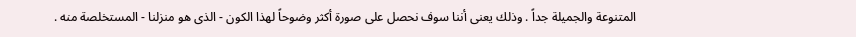المتنوعة والجميلة جداً . وذلك يعنى أننا سوف نحصل على صورة أكثر وضوحاً لهذا الكون - الذى هو منزلنا - المستخلصة منه .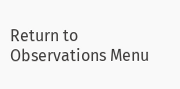Return to Observations Menu